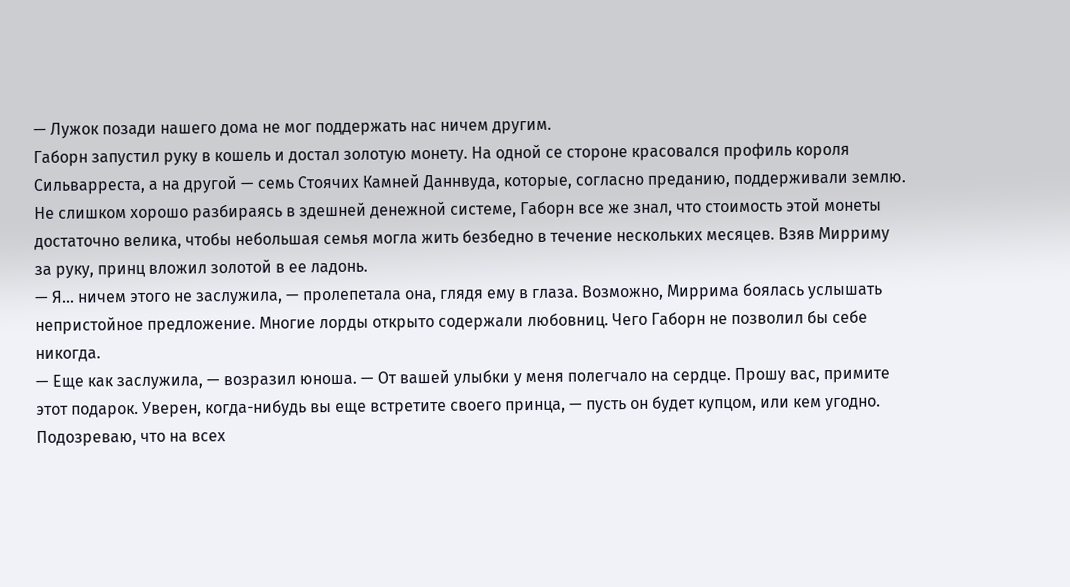— Лужок позади нашего дома не мог поддержать нас ничем другим.
Габорн запустил руку в кошель и достал золотую монету. На одной се стороне красовался профиль короля Сильварреста, а на другой — семь Стоячих Камней Даннвуда, которые, согласно преданию, поддерживали землю. Не слишком хорошо разбираясь в здешней денежной системе, Габорн все же знал, что стоимость этой монеты достаточно велика, чтобы небольшая семья могла жить безбедно в течение нескольких месяцев. Взяв Мирриму за руку, принц вложил золотой в ее ладонь.
— Я… ничем этого не заслужила, — пролепетала она, глядя ему в глаза. Возможно, Миррима боялась услышать непристойное предложение. Многие лорды открыто содержали любовниц. Чего Габорн не позволил бы себе никогда.
— Еще как заслужила, — возразил юноша. — От вашей улыбки у меня полегчало на сердце. Прошу вас, примите этот подарок. Уверен, когда-нибудь вы еще встретите своего принца, — пусть он будет купцом, или кем угодно. Подозреваю, что на всех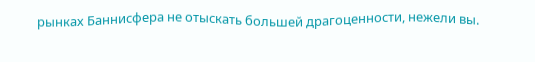рынках Баннисфера не отыскать большей драгоценности, нежели вы.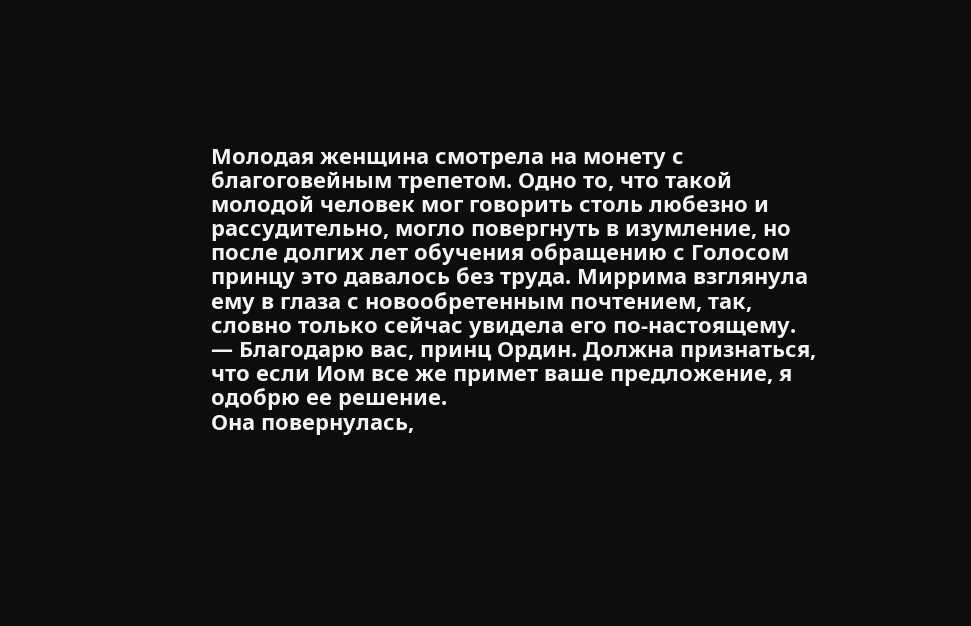Молодая женщина смотрела на монету с благоговейным трепетом. Одно то, что такой молодой человек мог говорить столь любезно и рассудительно, могло повергнуть в изумление, но после долгих лет обучения обращению с Голосом принцу это давалось без труда. Миррима взглянула ему в глаза с новообретенным почтением, так, словно только сейчас увидела его по-настоящему.
— Благодарю вас, принц Ордин. Должна признаться, что если Иом все же примет ваше предложение, я одобрю ее решение.
Она повернулась,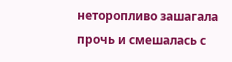неторопливо зашагала прочь и смешалась с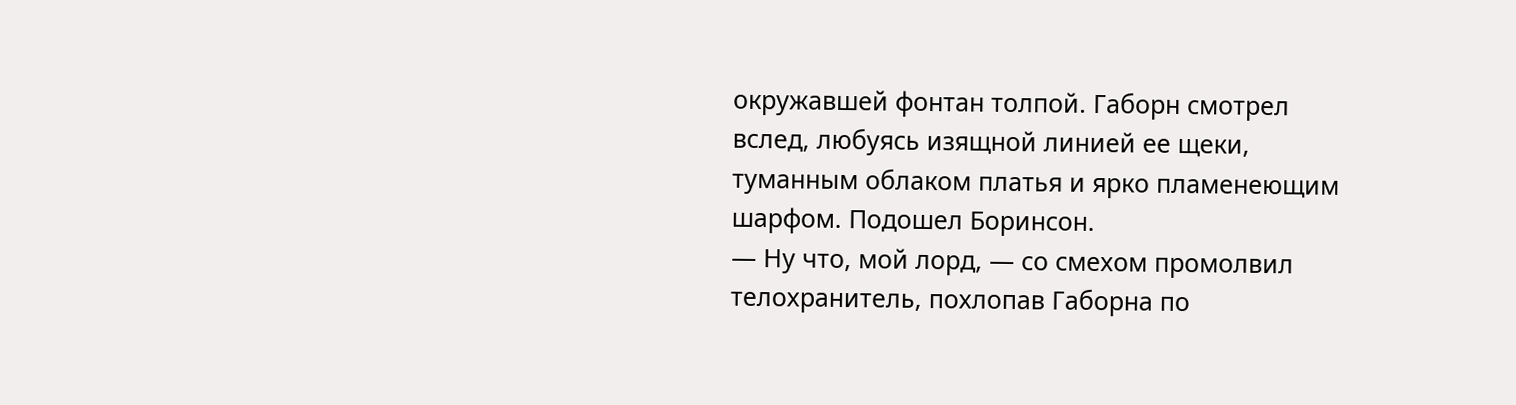окружавшей фонтан толпой. Габорн смотрел вслед, любуясь изящной линией ее щеки, туманным облаком платья и ярко пламенеющим шарфом. Подошел Боринсон.
— Ну что, мой лорд, — со смехом промолвил телохранитель, похлопав Габорна по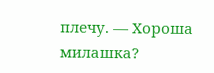плечу. — Хороша милашка?